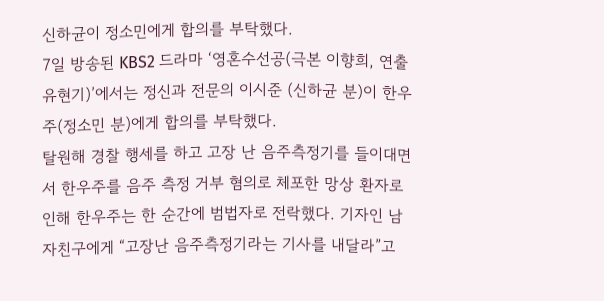신하균이 정소민에게 합의를 부탁했다.
7일 방송된 KBS2 드라마 ‘영혼수선공(극본 이향희, 연출 유현기)’에서는 정신과 전문의 이시준 (신하균 분)이 한우주(정소민 분)에게 합의를 부탁했다.
탈원해 경찰 행세를 하고 고장 난 음주측정기를 들이대면서 한우주를 음주 측정 거부 혐의로 체포한 망상 환자로 인해 한우주는 한 순간에 범법자로 전락했다. 기자인 남자친구에게 “고장난 음주측정기라는 기사를 내달라”고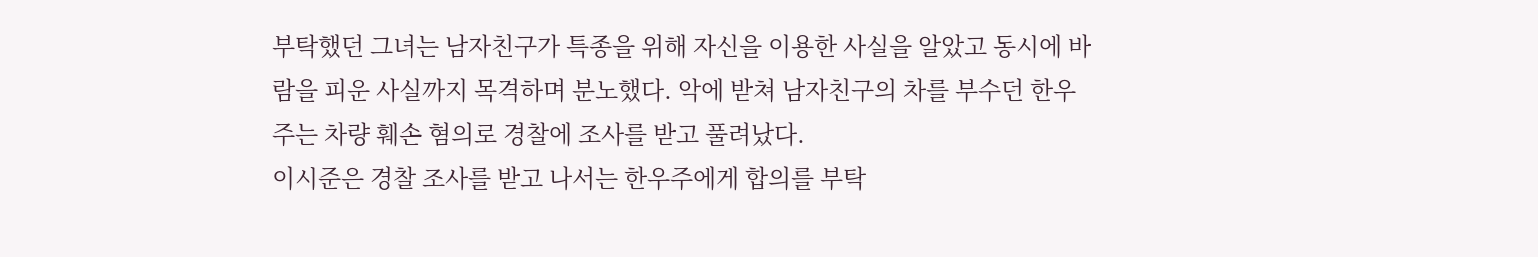부탁했던 그녀는 남자친구가 특종을 위해 자신을 이용한 사실을 알았고 동시에 바람을 피운 사실까지 목격하며 분노했다. 악에 받쳐 남자친구의 차를 부수던 한우주는 차량 훼손 혐의로 경찰에 조사를 받고 풀려났다.
이시준은 경찰 조사를 받고 나서는 한우주에게 합의를 부탁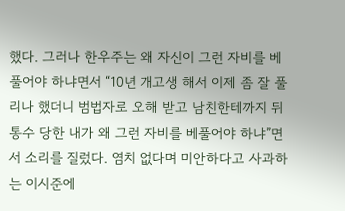했다. 그러나 한우주는 왜 자신이 그런 자비를 베풀어야 하냐면서 “10년 개고생 해서 이제 좀 잘 풀리나 했더니 범법자로 오해 받고 남친한테까지 뒤통수 당한 내가 왜 그런 자비를 베풀어야 하냐”면서 소리를 질렀다. 염치 없다며 미안하다고 사과하는 이시준에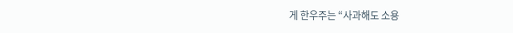게 한우주는 “사과해도 소용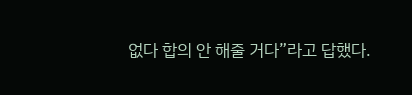없다 합의 안 해줄 거다”라고 답했다.